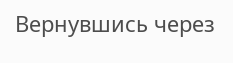Вернувшись через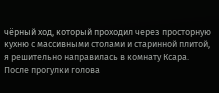чёрный ход, который проходил через просторную кухню с массивными столами и старинной плитой, я решительно направилась в комнату Ксара. После прогулки голова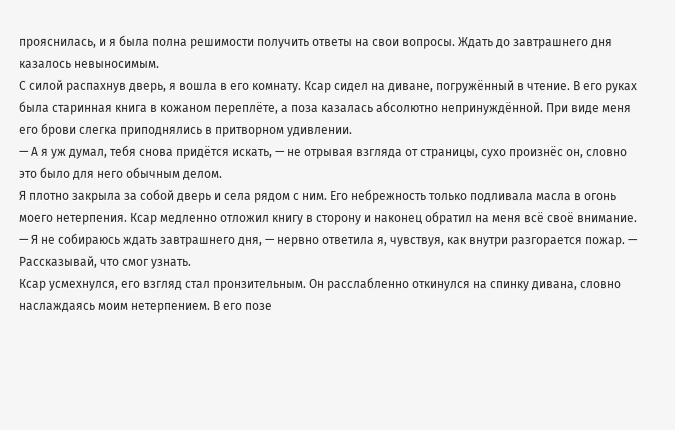прояснилась, и я была полна решимости получить ответы на свои вопросы. Ждать до завтрашнего дня казалось невыносимым.
С силой распахнув дверь, я вошла в его комнату. Ксар сидел на диване, погружённый в чтение. В его руках была старинная книга в кожаном переплёте, а поза казалась абсолютно непринуждённой. При виде меня его брови слегка приподнялись в притворном удивлении.
— А я уж думал, тебя снова придётся искать, — не отрывая взгляда от страницы, сухо произнёс он, словно это было для него обычным делом.
Я плотно закрыла за собой дверь и села рядом с ним. Его небрежность только подливала масла в огонь моего нетерпения. Ксар медленно отложил книгу в сторону и наконец обратил на меня всё своё внимание.
— Я не собираюсь ждать завтрашнего дня, — нервно ответила я, чувствуя, как внутри разгорается пожар. — Рассказывай, что смог узнать.
Ксар усмехнулся, его взгляд стал пронзительным. Он расслабленно откинулся на спинку дивана, словно наслаждаясь моим нетерпением. В его позе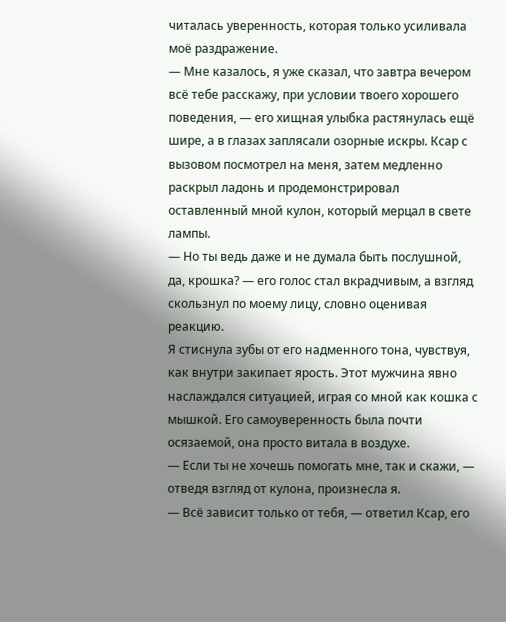читалась уверенность, которая только усиливала моё раздражение.
— Мне казалось, я уже сказал, что завтра вечером всё тебе расскажу, при условии твоего хорошего поведения, — его хищная улыбка растянулась ещё шире, а в глазах заплясали озорные искры. Ксар с вызовом посмотрел на меня, затем медленно раскрыл ладонь и продемонстрировал оставленный мной кулон, который мерцал в свете лампы.
— Но ты ведь даже и не думала быть послушной, да, крошка? — его голос стал вкрадчивым, а взгляд скользнул по моему лицу, словно оценивая реакцию.
Я стиснула зубы от его надменного тона, чувствуя, как внутри закипает ярость. Этот мужчина явно наслаждался ситуацией, играя со мной как кошка с мышкой. Его самоуверенность была почти осязаемой, она просто витала в воздухе.
— Если ты не хочешь помогать мне, так и скажи, — отведя взгляд от кулона, произнесла я.
— Всё зависит только от тебя, — ответил Ксар, его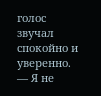голос звучал спокойно и уверенно.
— Я не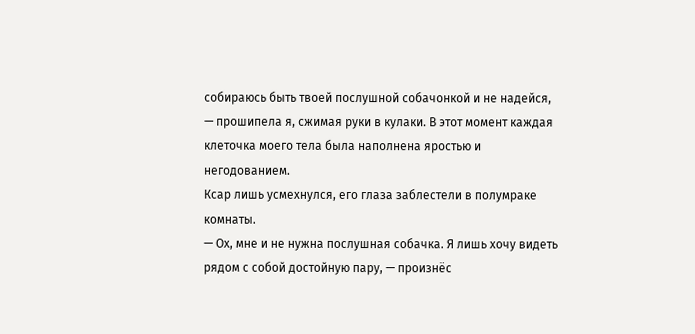собираюсь быть твоей послушной собачонкой и не надейся, — прошипела я, сжимая руки в кулаки. В этот момент каждая клеточка моего тела была наполнена яростью и негодованием.
Ксар лишь усмехнулся, его глаза заблестели в полумраке комнаты.
— Ох, мне и не нужна послушная собачка. Я лишь хочу видеть рядом с собой достойную пару, — произнёс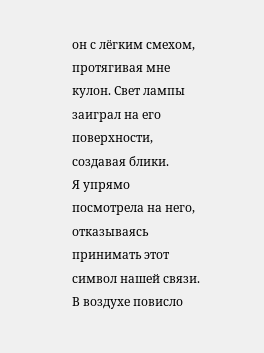он с лёгким смехом, протягивая мне кулон. Свет лампы заиграл на его поверхности, создавая блики.
Я упрямо посмотрела на него, отказываясь принимать этот символ нашей связи. В воздухе повисло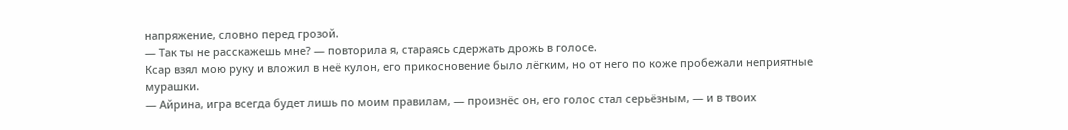напряжение, словно перед грозой.
— Так ты не расскажешь мне? — повторила я, стараясь сдержать дрожь в голосе.
Ксар взял мою руку и вложил в неё кулон, его прикосновение было лёгким, но от него по коже пробежали неприятные мурашки.
— Айрина, игра всегда будет лишь по моим правилам, — произнёс он, его голос стал серьёзным, — и в твоих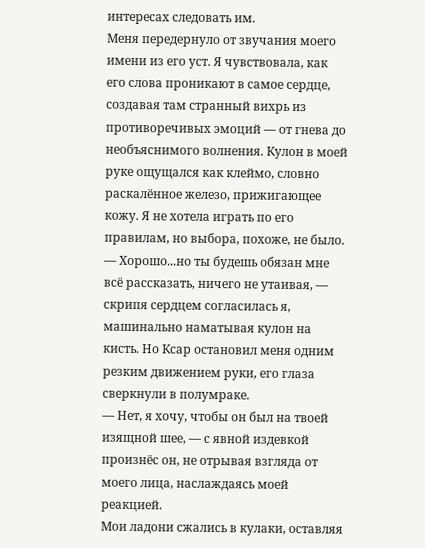интересах следовать им.
Меня передернуло от звучания моего имени из его уст. Я чувствовала, как его слова проникают в самое сердце, создавая там странный вихрь из противоречивых эмоций — от гнева до необъяснимого волнения. Кулон в моей руке ощущался как клеймо, словно раскалённое железо, прижигающее кожу. Я не хотела играть по его правилам, но выбора, похоже, не было.
— Хорошо...но ты будешь обязан мне всё рассказать, ничего не утаивая, — скрипя сердцем согласилась я, машинально наматывая кулон на кисть. Но Ксар остановил меня одним резким движением руки, его глаза сверкнули в полумраке.
— Нет, я хочу, чтобы он был на твоей изящной шее, — с явной издевкой произнёс он, не отрывая взгляда от моего лица, наслаждаясь моей реакцией.
Мои ладони сжались в кулаки, оставляя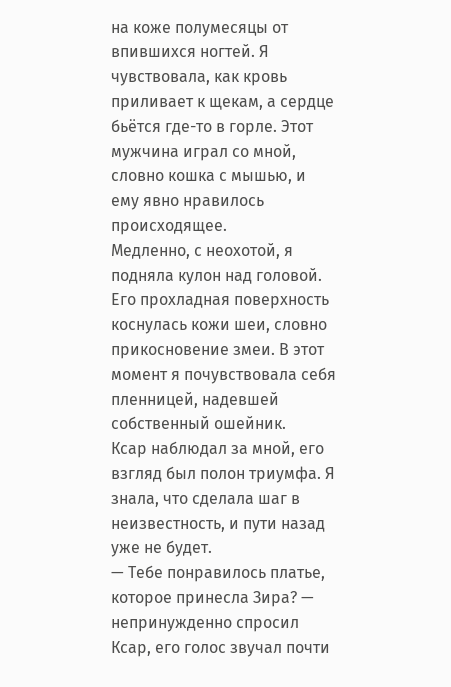на коже полумесяцы от впившихся ногтей. Я чувствовала, как кровь приливает к щекам, а сердце бьётся где-то в горле. Этот мужчина играл со мной, словно кошка с мышью, и ему явно нравилось происходящее.
Медленно, с неохотой, я подняла кулон над головой. Его прохладная поверхность коснулась кожи шеи, словно прикосновение змеи. В этот момент я почувствовала себя пленницей, надевшей собственный ошейник.
Ксар наблюдал за мной, его взгляд был полон триумфа. Я знала, что сделала шаг в неизвестность, и пути назад уже не будет.
— Тебе понравилось платье, которое принесла Зира? — непринужденно спросил Ксар, его голос звучал почти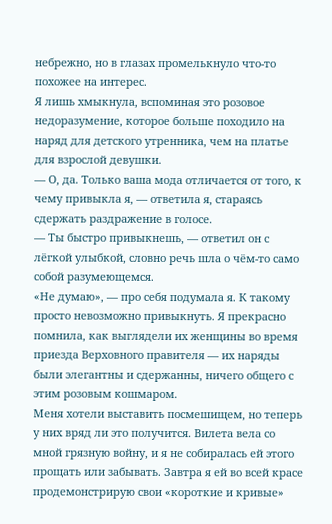небрежно, но в глазах промелькнуло что-то похожее на интерес.
Я лишь хмыкнула, вспоминая это розовое недоразумение, которое больше походило на наряд для детского утренника, чем на платье для взрослой девушки.
— О, да. Только ваша мода отличается от того, к чему привыкла я, — ответила я, стараясь сдержать раздражение в голосе.
— Ты быстро привыкнешь, — ответил он с лёгкой улыбкой, словно речь шла о чём-то само собой разумеющемся.
«Не думаю», — про себя подумала я. К такому просто невозможно привыкнуть. Я прекрасно помнила, как выглядели их женщины во время приезда Верховного правителя — их наряды были элегантны и сдержанны, ничего общего с этим розовым кошмаром.
Меня хотели выставить посмешищем, но теперь у них вряд ли это получится. Вилета вела со мной грязную войну, и я не собиралась ей этого прощать или забывать. Завтра я ей во всей красе продемонстрирую свои «короткие и кривые»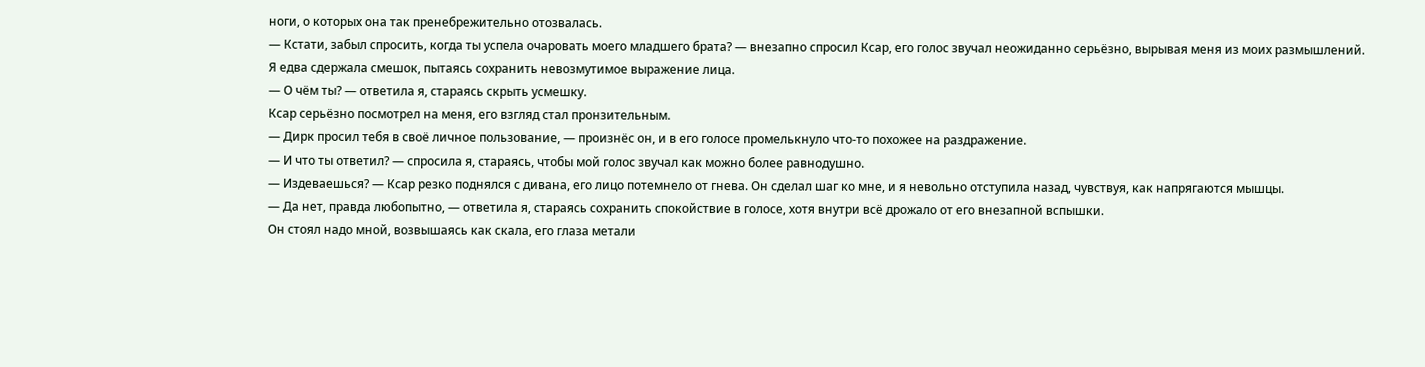ноги, о которых она так пренебрежительно отозвалась.
— Кстати, забыл спросить, когда ты успела очаровать моего младшего брата? — внезапно спросил Ксар, его голос звучал неожиданно серьёзно, вырывая меня из моих размышлений.
Я едва сдержала смешок, пытаясь сохранить невозмутимое выражение лица.
— О чём ты? — ответила я, стараясь скрыть усмешку.
Ксар серьёзно посмотрел на меня, его взгляд стал пронзительным.
— Дирк просил тебя в своё личное пользование, — произнёс он, и в его голосе промелькнуло что-то похожее на раздражение.
— И что ты ответил? — спросила я, стараясь, чтобы мой голос звучал как можно более равнодушно.
— Издеваешься? — Ксар резко поднялся с дивана, его лицо потемнело от гнева. Он сделал шаг ко мне, и я невольно отступила назад, чувствуя, как напрягаются мышцы.
— Да нет, правда любопытно, — ответила я, стараясь сохранить спокойствие в голосе, хотя внутри всё дрожало от его внезапной вспышки.
Он стоял надо мной, возвышаясь как скала, его глаза метали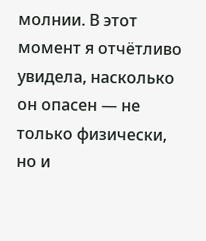молнии. В этот момент я отчётливо увидела, насколько он опасен — не только физически, но и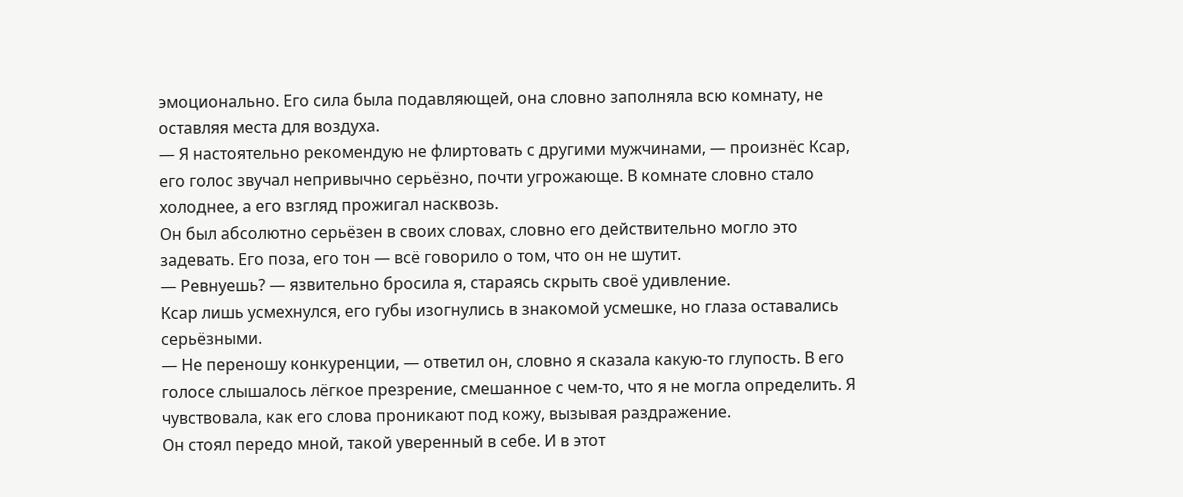эмоционально. Его сила была подавляющей, она словно заполняла всю комнату, не оставляя места для воздуха.
— Я настоятельно рекомендую не флиртовать с другими мужчинами, — произнёс Ксар, его голос звучал непривычно серьёзно, почти угрожающе. В комнате словно стало холоднее, а его взгляд прожигал насквозь.
Он был абсолютно серьёзен в своих словах, словно его действительно могло это задевать. Его поза, его тон — всё говорило о том, что он не шутит.
— Ревнуешь? — язвительно бросила я, стараясь скрыть своё удивление.
Ксар лишь усмехнулся, его губы изогнулись в знакомой усмешке, но глаза оставались серьёзными.
— Не переношу конкуренции, — ответил он, словно я сказала какую-то глупость. В его голосе слышалось лёгкое презрение, смешанное с чем-то, что я не могла определить. Я чувствовала, как его слова проникают под кожу, вызывая раздражение.
Он стоял передо мной, такой уверенный в себе. И в этот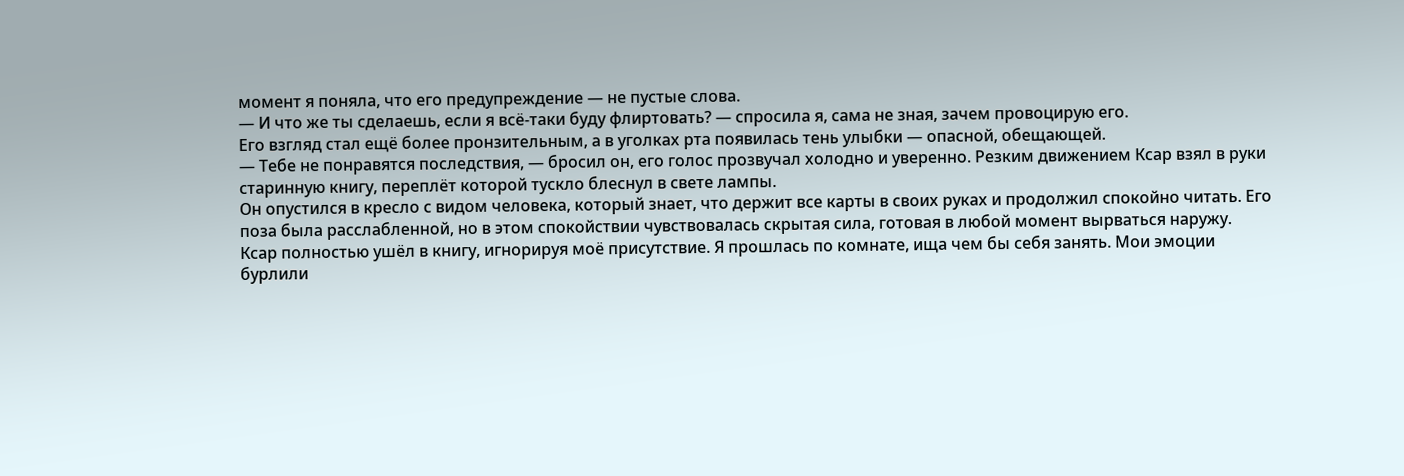момент я поняла, что его предупреждение — не пустые слова.
— И что же ты сделаешь, если я всё-таки буду флиртовать? — спросила я, сама не зная, зачем провоцирую его.
Его взгляд стал ещё более пронзительным, а в уголках рта появилась тень улыбки — опасной, обещающей.
— Тебе не понравятся последствия, — бросил он, его голос прозвучал холодно и уверенно. Резким движением Ксар взял в руки старинную книгу, переплёт которой тускло блеснул в свете лампы.
Он опустился в кресло с видом человека, который знает, что держит все карты в своих руках и продолжил спокойно читать. Его поза была расслабленной, но в этом спокойствии чувствовалась скрытая сила, готовая в любой момент вырваться наружу.
Ксар полностью ушёл в книгу, игнорируя моё присутствие. Я прошлась по комнате, ища чем бы себя занять. Мои эмоции бурлили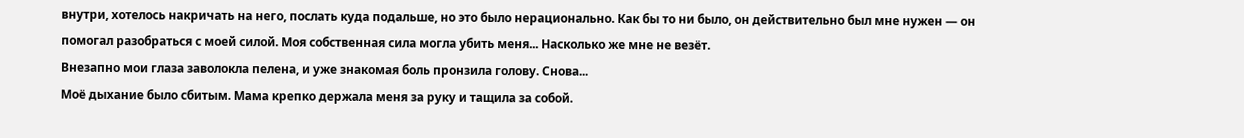внутри, хотелось накричать на него, послать куда подальше, но это было нерационально. Как бы то ни было, он действительно был мне нужен — он помогал разобраться с моей силой. Моя собственная сила могла убить меня... Насколько же мне не везёт.
Внезапно мои глаза заволокла пелена, и уже знакомая боль пронзила голову. Снова...
Моё дыхание было сбитым. Мама крепко держала меня за руку и тащила за собой.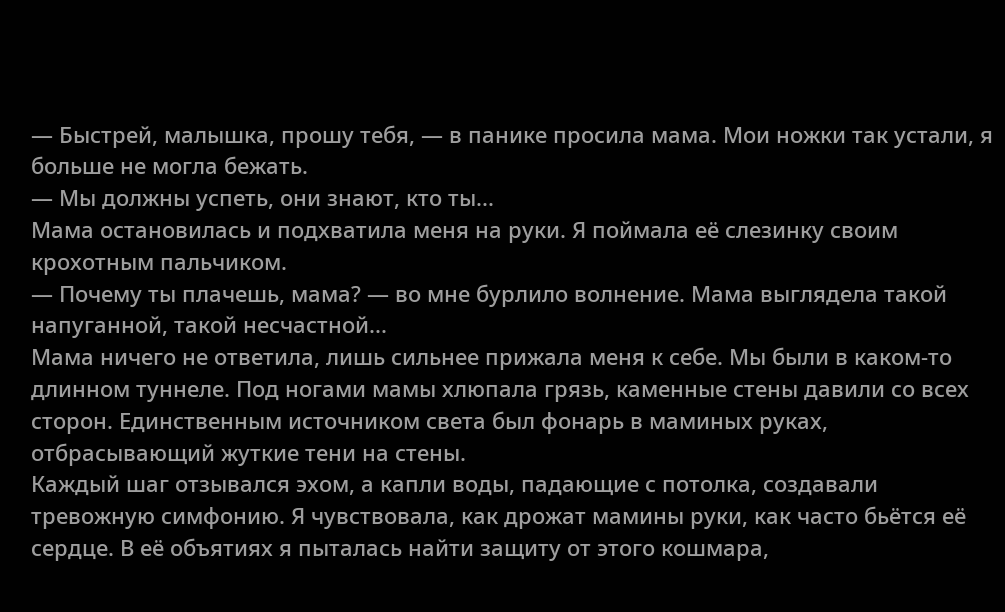— Быстрей, малышка, прошу тебя, — в панике просила мама. Мои ножки так устали, я больше не могла бежать.
— Мы должны успеть, они знают, кто ты...
Мама остановилась и подхватила меня на руки. Я поймала её слезинку своим крохотным пальчиком.
— Почему ты плачешь, мама? — во мне бурлило волнение. Мама выглядела такой напуганной, такой несчастной...
Мама ничего не ответила, лишь сильнее прижала меня к себе. Мы были в каком-то длинном туннеле. Под ногами мамы хлюпала грязь, каменные стены давили со всех сторон. Единственным источником света был фонарь в маминых руках, отбрасывающий жуткие тени на стены.
Каждый шаг отзывался эхом, а капли воды, падающие с потолка, создавали тревожную симфонию. Я чувствовала, как дрожат мамины руки, как часто бьётся её сердце. В её объятиях я пыталась найти защиту от этого кошмара,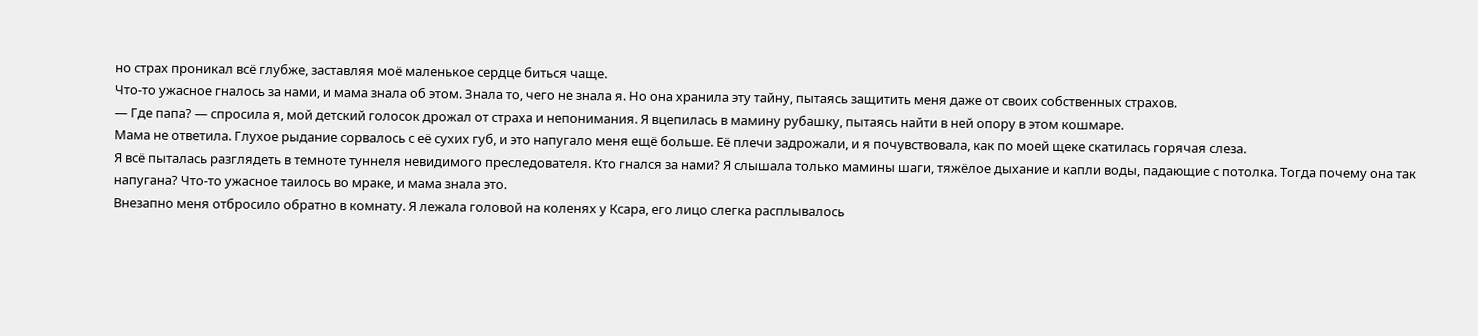но страх проникал всё глубже, заставляя моё маленькое сердце биться чаще.
Что-то ужасное гналось за нами, и мама знала об этом. Знала то, чего не знала я. Но она хранила эту тайну, пытаясь защитить меня даже от своих собственных страхов.
— Где папа? — спросила я, мой детский голосок дрожал от страха и непонимания. Я вцепилась в мамину рубашку, пытаясь найти в ней опору в этом кошмаре.
Мама не ответила. Глухое рыдание сорвалось с её сухих губ, и это напугало меня ещё больше. Её плечи задрожали, и я почувствовала, как по моей щеке скатилась горячая слеза.
Я всё пыталась разглядеть в темноте туннеля невидимого преследователя. Кто гнался за нами? Я слышала только мамины шаги, тяжёлое дыхание и капли воды, падающие с потолка. Тогда почему она так напугана? Что-то ужасное таилось во мраке, и мама знала это.
Внезапно меня отбросило обратно в комнату. Я лежала головой на коленях у Ксара, его лицо слегка расплывалось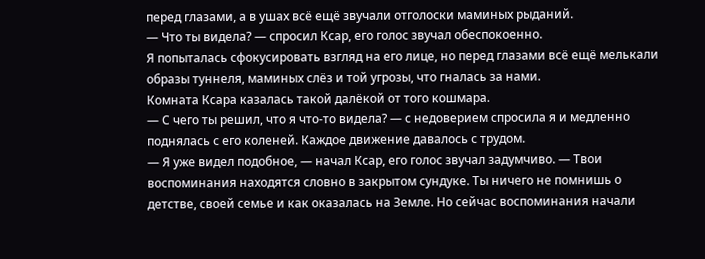перед глазами, а в ушах всё ещё звучали отголоски маминых рыданий.
— Что ты видела? — спросил Ксар, его голос звучал обеспокоенно.
Я попыталась сфокусировать взгляд на его лице, но перед глазами всё ещё мелькали образы туннеля, маминых слёз и той угрозы, что гналась за нами.
Комната Ксара казалась такой далёкой от того кошмара.
— С чего ты решил, что я что-то видела? — с недоверием спросила я и медленно поднялась с его коленей. Каждое движение давалось с трудом.
— Я уже видел подобное, — начал Ксар, его голос звучал задумчиво. — Твои воспоминания находятся словно в закрытом сундуке. Ты ничего не помнишь о детстве, своей семье и как оказалась на Земле. Но сейчас воспоминания начали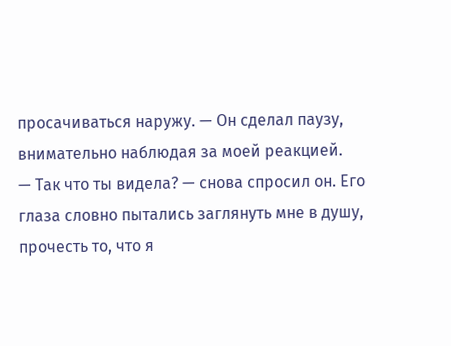просачиваться наружу. — Он сделал паузу, внимательно наблюдая за моей реакцией.
— Так что ты видела? — снова спросил он. Его глаза словно пытались заглянуть мне в душу, прочесть то, что я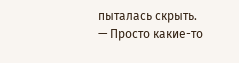пыталась скрыть.
— Просто какие-то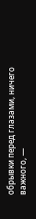обрывки перед глазами, ничего важного, —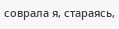соврала я, стараясь,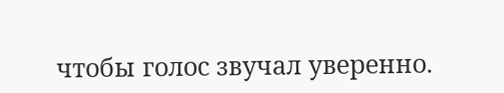чтобы голос звучал уверенно.